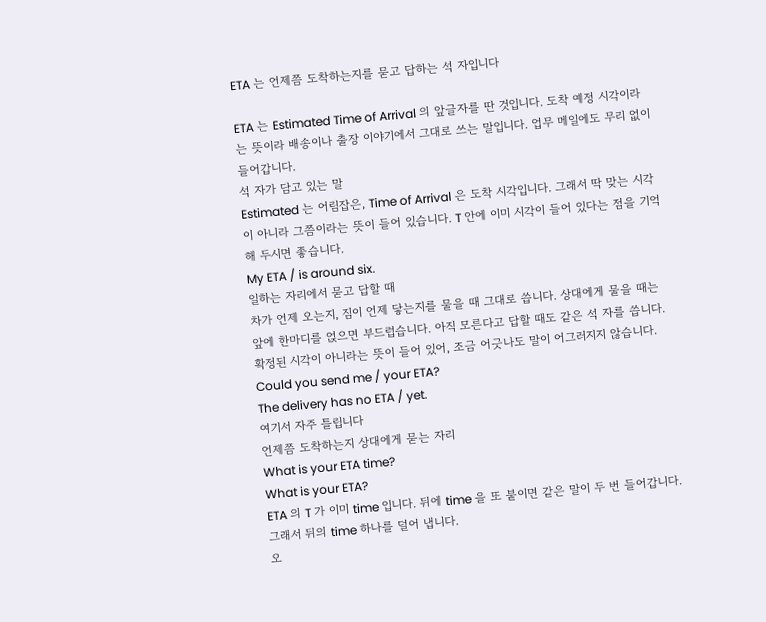ETA 는 언제쯤 도착하는지를 묻고 답하는 석 자입니다

ETA 는 Estimated Time of Arrival 의 앞글자를 딴 것입니다. 도착 예정 시각이라는 뜻이라 배송이나 출장 이야기에서 그대로 쓰는 말입니다. 업무 메일에도 무리 없이 들어갑니다.
석 자가 담고 있는 말
Estimated 는 어림잡은, Time of Arrival 은 도착 시각입니다. 그래서 딱 맞는 시각이 아니라 그쯤이라는 뜻이 들어 있습니다. T 안에 이미 시각이 들어 있다는 점을 기억해 두시면 좋습니다.
My ETA / is around six.
일하는 자리에서 묻고 답할 때
차가 언제 오는지, 짐이 언제 닿는지를 물을 때 그대로 씁니다. 상대에게 물을 때는 앞에 한마디를 얹으면 부드럽습니다. 아직 모른다고 답할 때도 같은 석 자를 씁니다. 확정된 시각이 아니라는 뜻이 들어 있어, 조금 어긋나도 말이 어그러지지 않습니다.
Could you send me / your ETA?
The delivery has no ETA / yet.
여기서 자주 틀립니다
언제쯤 도착하는지 상대에게 묻는 자리
What is your ETA time?
What is your ETA?
ETA 의 T 가 이미 time 입니다. 뒤에 time 을 또 붙이면 같은 말이 두 번 들어갑니다. 그래서 뒤의 time 하나를 덜어 냅니다.
오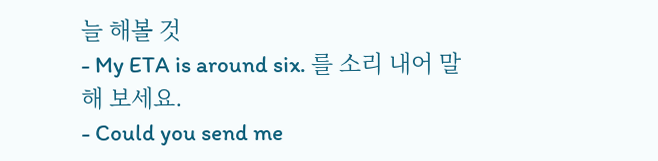늘 해볼 것
- My ETA is around six. 를 소리 내어 말해 보세요.
- Could you send me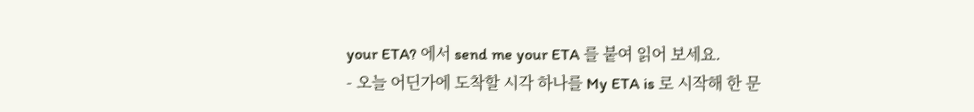your ETA? 에서 send me your ETA 를 붙여 읽어 보세요.
- 오늘 어딘가에 도착할 시각 하나를 My ETA is 로 시작해 한 문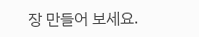장 만들어 보세요.